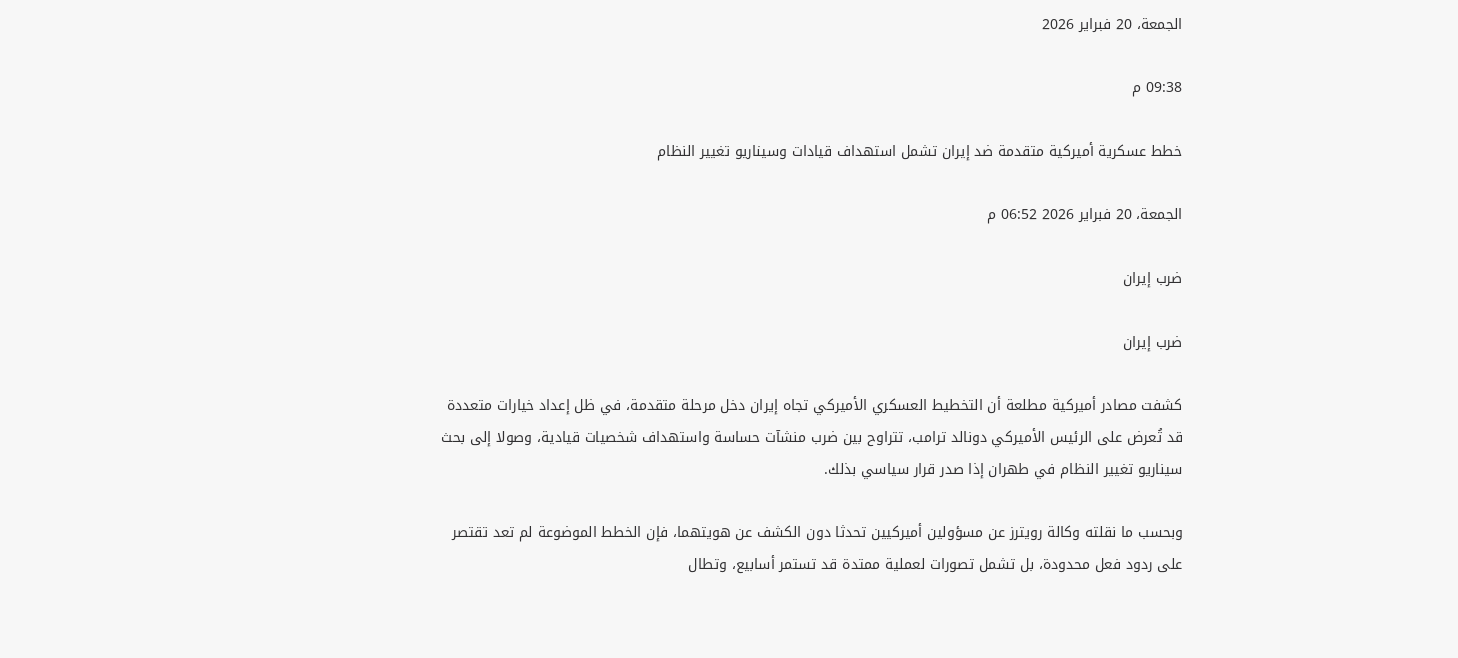الجمعة، 20 فبراير 2026

09:38 م

خطط عسكرية أميركية متقدمة ضد إيران تشمل استهداف قيادات وسيناريو تغيير النظام

الجمعة، 20 فبراير 2026 06:52 م

ضرب إيران

ضرب إيران

كشفت مصادر أميركية مطلعة أن التخطيط العسكري الأميركي تجاه إيران دخل مرحلة متقدمة، في ظل إعداد خيارات متعددة قد تُعرض على الرئيس الأميركي دونالد ترامب، تتراوح بين ضرب منشآت حساسة واستهداف شخصيات قيادية، وصولا إلى بحث سيناريو تغيير النظام في طهران إذا صدر قرار سياسي بذلك.

وبحسب ما نقلته وكالة رويترز عن مسؤولين أميركيين تحدثا دون الكشف عن هويتهما، فإن الخطط الموضوعة لم تعد تقتصر على ردود فعل محدودة، بل تشمل تصورات لعملية ممتدة قد تستمر أسابيع، وتطال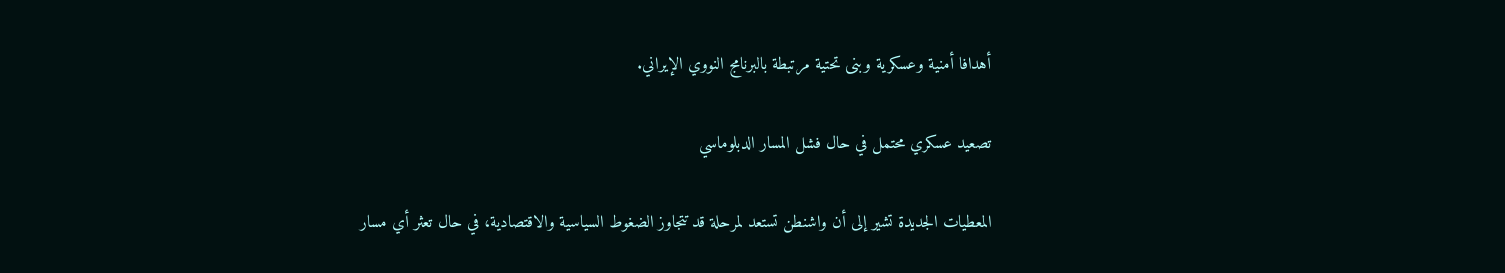أهدافا أمنية وعسكرية وبنى تحتية مرتبطة بالبرنامج النووي الإيراني.

تصعيد عسكري محتمل في حال فشل المسار الدبلوماسي

المعطيات الجديدة تشير إلى أن واشنطن تستعد لمرحلة قد تتجاوز الضغوط السياسية والاقتصادية، في حال تعثر أي مسار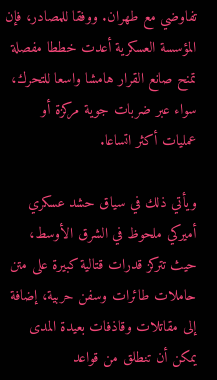تفاوضي مع طهران. ووفقا للمصادر، فإن المؤسسة العسكرية أعدت خططا مفصلة تمنح صانع القرار هامشا واسعا للتحرك، سواء عبر ضربات جوية مركزة أو عمليات أكثر اتساعا.

ويأتي ذلك في سياق حشد عسكري أميركي ملحوظ في الشرق الأوسط، حيث تتركز قدرات قتالية كبيرة على متن حاملات طائرات وسفن حربية، إضافة إلى مقاتلات وقاذفات بعيدة المدى يمكن أن تنطلق من قواعد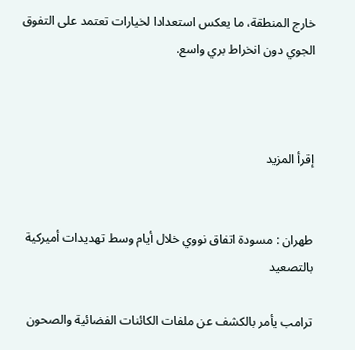خارج المنطقة، ما يعكس استعدادا لخيارات تعتمد على التفوق الجوي دون انخراط بري واسع.



إقرأ المزيد


طهران : مسودة اتفاق نووي خلال أيام وسط تهديدات أميركية بالتصعيد

ترامب يأمر بالكشف عن ملفات الكائنات الفضائية والصحون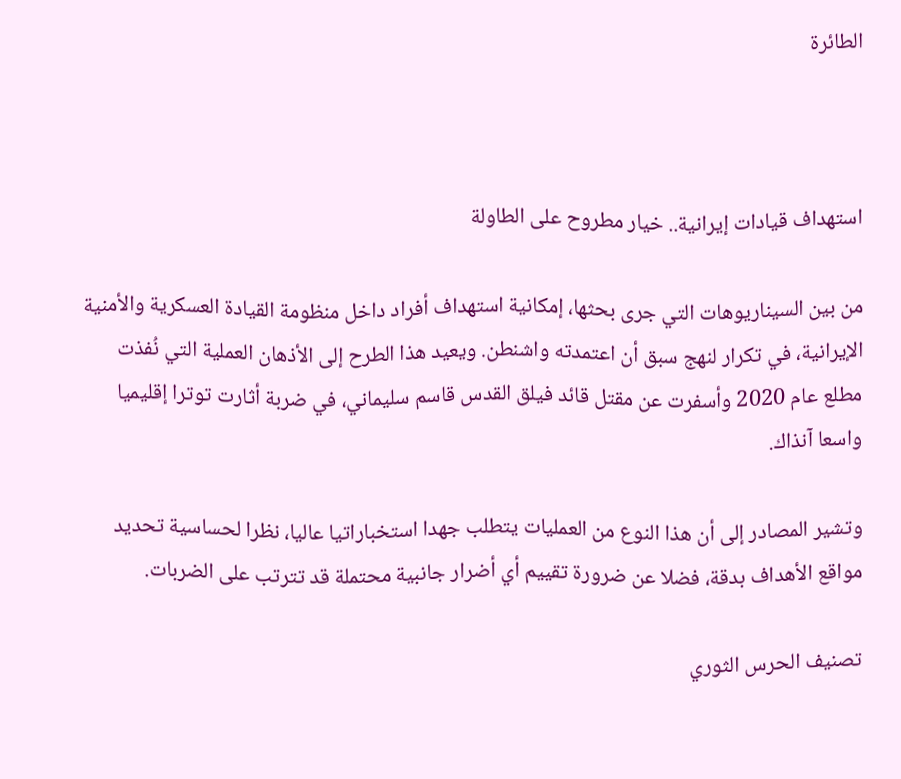الطائرة



استهداف قيادات إيرانية.. خيار مطروح على الطاولة

من بين السيناريوهات التي جرى بحثها، إمكانية استهداف أفراد داخل منظومة القيادة العسكرية والأمنية الإيرانية، في تكرار لنهج سبق أن اعتمدته واشنطن. ويعيد هذا الطرح إلى الأذهان العملية التي نُفذت مطلع عام 2020 وأسفرت عن مقتل قائد فيلق القدس قاسم سليماني، في ضربة أثارت توترا إقليميا واسعا آنذاك.

وتشير المصادر إلى أن هذا النوع من العمليات يتطلب جهدا استخباراتيا عاليا، نظرا لحساسية تحديد مواقع الأهداف بدقة، فضلا عن ضرورة تقييم أي أضرار جانبية محتملة قد تترتب على الضربات.

تصنيف الحرس الثوري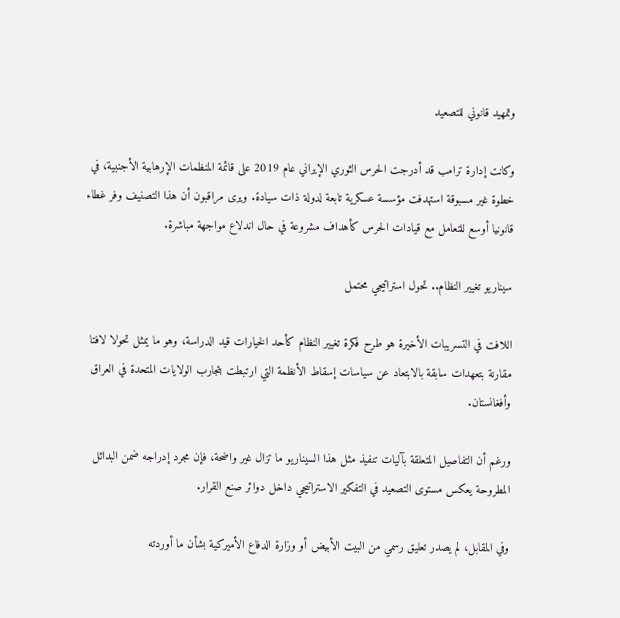وتمهيد قانوني للتصعيد

وكانت إدارة ترامب قد أدرجت الحرس الثوري الإيراني عام 2019 على قائمة المنظمات الإرهابية الأجنبية، في خطوة غير مسبوقة استهدفت مؤسسة عسكرية تابعة لدولة ذات سيادة. ويرى مراقبون أن هذا التصنيف وفر غطاء قانونيا أوسع للتعامل مع قيادات الحرس كأهداف مشروعة في حال اندلاع مواجهة مباشرة.

سيناريو تغيير النظام.. تحول استراتيجي محتمل

اللافت في التسريبات الأخيرة هو طرح فكرة تغيير النظام كأحد الخيارات قيد الدراسة، وهو ما يمثل تحولا لافتا مقارنة بتعهدات سابقة بالابتعاد عن سياسات إسقاط الأنظمة التي ارتبطت بتجارب الولايات المتحدة في العراق وأفغانستان.

ورغم أن التفاصيل المتعلقة بآليات تنفيذ مثل هذا السيناريو ما تزال غير واضحة، فإن مجرد إدراجه ضمن البدائل المطروحة يعكس مستوى التصعيد في التفكير الاستراتيجي داخل دوائر صنع القرار.

وفي المقابل، لم يصدر تعليق رسمي من البيت الأبيض أو وزارة الدفاع الأميركية بشأن ما أوردته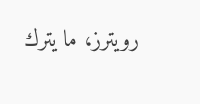رويترز، ما يترك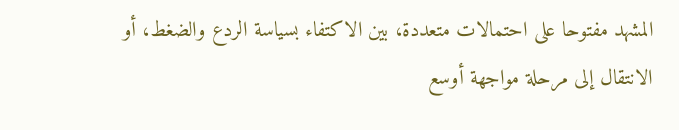المشهد مفتوحا على احتمالات متعددة، بين الاكتفاء بسياسة الردع والضغط، أو الانتقال إلى مرحلة مواجهة أوسع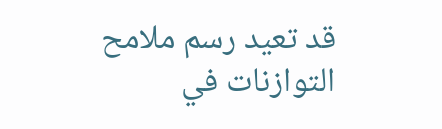قد تعيد رسم ملامح التوازنات في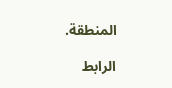المنطقة.

الرابط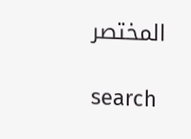المختصر

search